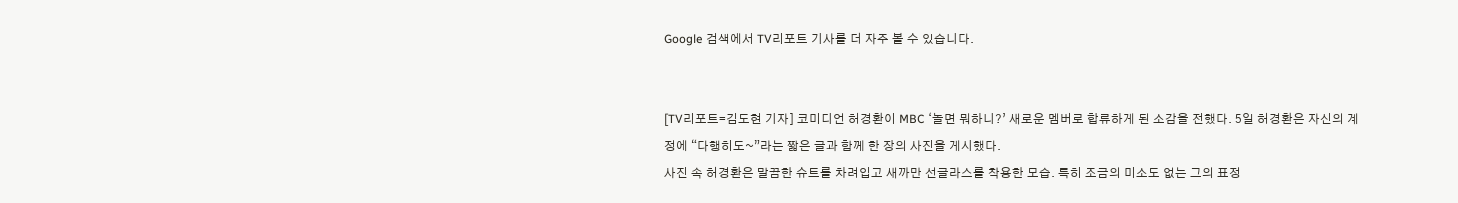Google 검색에서 TV리포트 기사를 더 자주 볼 수 있습니다.


[TV리포트=김도현 기자] 코미디언 허경환이 MBC ‘놀면 뭐하니?’ 새로운 멤버로 합류하게 된 소감을 전했다. 5일 허경환은 자신의 계정에 “다행히도~”라는 짧은 글과 함께 한 장의 사진을 게시했다.
사진 속 허경환은 말끔한 슈트를 차려입고 새까만 선글라스를 착용한 모습. 특히 조금의 미소도 없는 그의 표정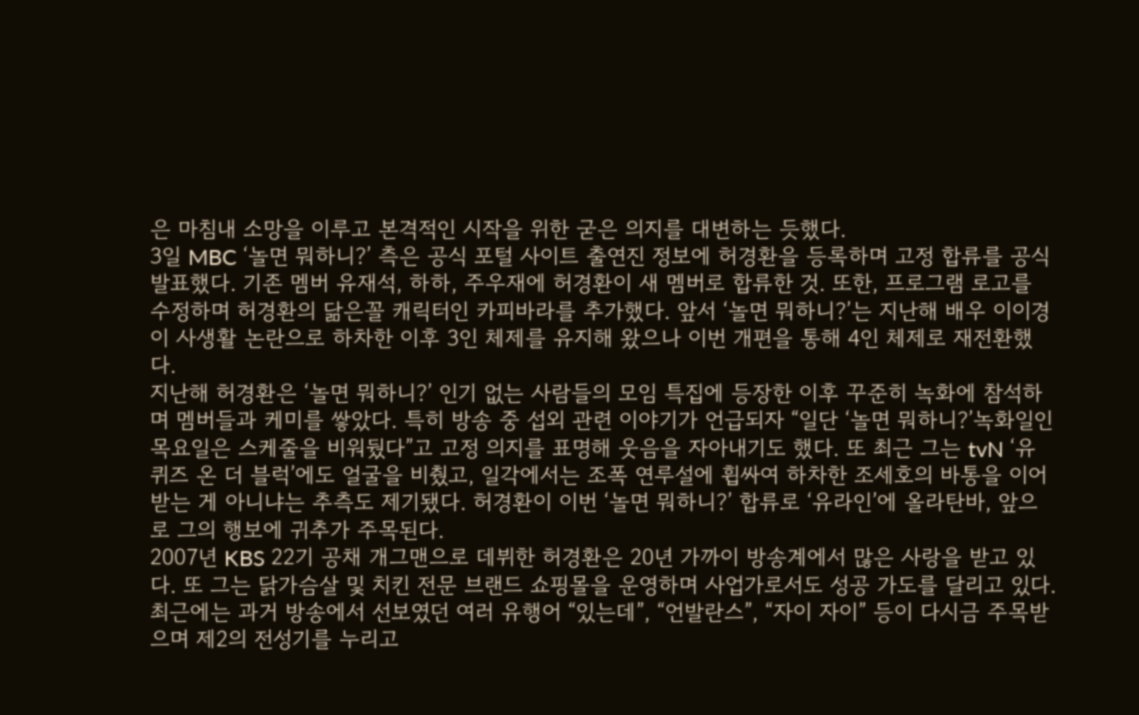은 마침내 소망을 이루고 본격적인 시작을 위한 굳은 의지를 대변하는 듯했다.
3일 MBC ‘놀면 뭐하니?’ 측은 공식 포털 사이트 출연진 정보에 허경환을 등록하며 고정 합류를 공식 발표했다. 기존 멤버 유재석, 하하, 주우재에 허경환이 새 멤버로 합류한 것. 또한, 프로그램 로고를 수정하며 허경환의 닮은꼴 캐릭터인 카피바라를 추가했다. 앞서 ‘놀면 뭐하니?’는 지난해 배우 이이경이 사생활 논란으로 하차한 이후 3인 체제를 유지해 왔으나 이번 개편을 통해 4인 체제로 재전환했다.
지난해 허경환은 ‘놀면 뭐하니?’ 인기 없는 사람들의 모임 특집에 등장한 이후 꾸준히 녹화에 참석하며 멤버들과 케미를 쌓았다. 특히 방송 중 섭외 관련 이야기가 언급되자 “일단 ‘놀면 뭐하니?’녹화일인 목요일은 스케줄을 비워뒀다”고 고정 의지를 표명해 웃음을 자아내기도 했다. 또 최근 그는 tvN ‘유 퀴즈 온 더 블럭’에도 얼굴을 비췄고, 일각에서는 조폭 연루설에 휩싸여 하차한 조세호의 바통을 이어받는 게 아니냐는 추측도 제기됐다. 허경환이 이번 ‘놀면 뭐하니?’ 합류로 ‘유라인’에 올라탄바, 앞으로 그의 행보에 귀추가 주목된다.
2007년 KBS 22기 공채 개그맨으로 데뷔한 허경환은 20년 가까이 방송계에서 많은 사랑을 받고 있다. 또 그는 닭가슴살 및 치킨 전문 브랜드 쇼핑몰을 운영하며 사업가로서도 성공 가도를 달리고 있다. 최근에는 과거 방송에서 선보였던 여러 유행어 “있는데”, “언발란스”, “자이 자이” 등이 다시금 주목받으며 제2의 전성기를 누리고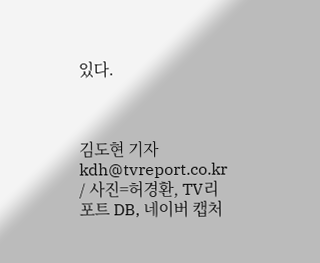있다.



김도현 기자 kdh@tvreport.co.kr / 사진=허경환, TV리포트 DB, 네이버 캡처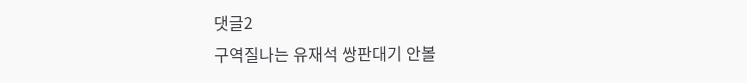댓글2
구역질나는 유재석 쌍판대기 안볼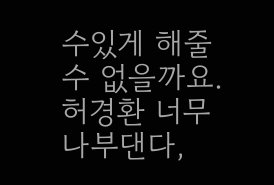수있게 해줄수 없을까요.
허경환 너무 나부댄다,